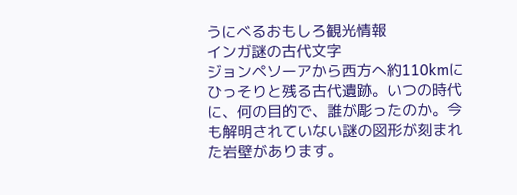うにべるおもしろ観光情報
インガ謎の古代文字
ジョンペソーアから西方へ約110kmにひっそりと残る古代遺跡。いつの時代に、何の目的で、誰が彫ったのか。今も解明されていない謎の図形が刻まれた岩壁があります。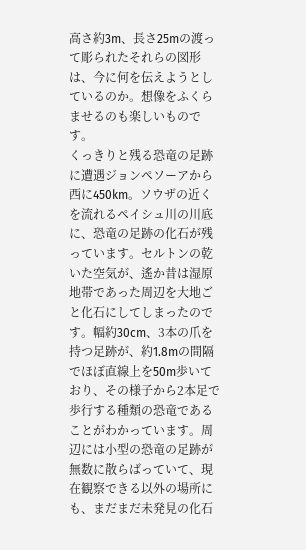高さ約3m、長さ25mの渡って彫られたそれらの図形は、今に何を伝えようとしているのか。想像をふくらませるのも楽しいものです。
くっきりと残る恐竜の足跡に遭遇ジョンペソーアから西に450km。ソウザの近くを流れるペイシュ川の川底に、恐竜の足跡の化石が残っています。セルトンの乾いた空気が、遙か昔は湿原地帯であった周辺を大地ごと化石にしてしまったのです。幅約30cm、3本の爪を持つ足跡が、約1.8mの間隔でほぼ直線上を50m歩いており、その様子から2本足で歩行する種類の恐竜であることがわかっています。周辺には小型の恐竜の足跡が無数に散らばっていて、現在観察できる以外の場所にも、まだまだ未発見の化石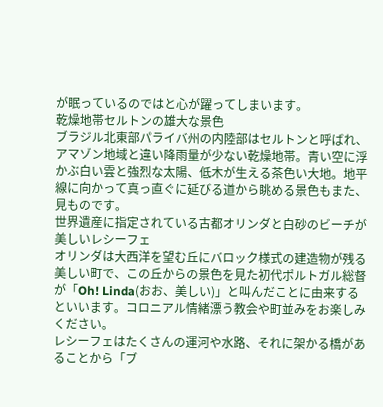が眠っているのではと心が躍ってしまいます。
乾燥地帯セルトンの雄大な景色
ブラジル北東部パライバ州の内陸部はセルトンと呼ばれ、アマゾン地域と違い降雨量が少ない乾燥地帯。青い空に浮かぶ白い雲と強烈な太陽、低木が生える茶色い大地。地平線に向かって真っ直ぐに延びる道から眺める景色もまた、見ものです。
世界遺産に指定されている古都オリンダと白砂のビーチが美しいレシーフェ
オリンダは大西洋を望む丘にバロック様式の建造物が残る美しい町で、この丘からの景色を見た初代ポルトガル総督が「Oh! Linda(おお、美しい)」と叫んだことに由来するといいます。コロニアル情緒漂う教会や町並みをお楽しみください。
レシーフェはたくさんの運河や水路、それに架かる橋があることから「ブ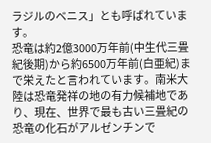ラジルのベニス」とも呼ばれています。
恐竜は約2億3000万年前(中生代三畳紀後期)から約6500万年前(白亜紀)まで栄えたと言われています。南米大陸は恐竜発祥の地の有力候補地であり、現在、世界で最も古い三畳紀の恐竜の化石がアルゼンチンで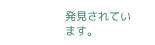発見されています。